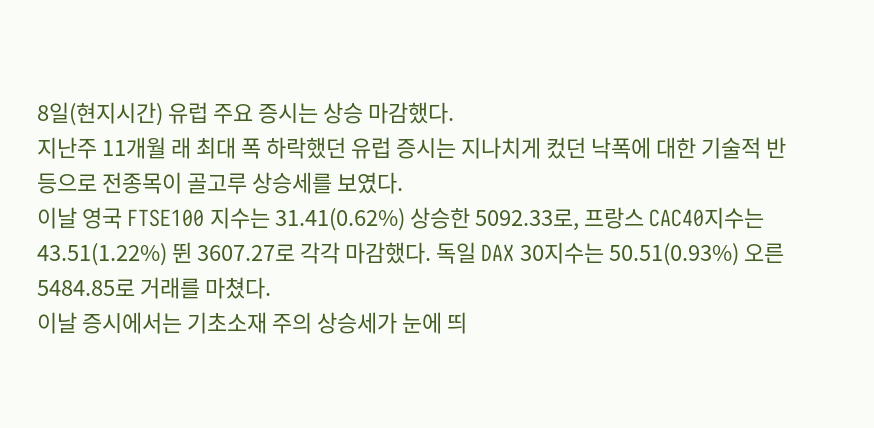8일(현지시간) 유럽 주요 증시는 상승 마감했다.
지난주 11개월 래 최대 폭 하락했던 유럽 증시는 지나치게 컸던 낙폭에 대한 기술적 반등으로 전종목이 골고루 상승세를 보였다.
이날 영국 FTSE100 지수는 31.41(0.62%) 상승한 5092.33로, 프랑스 CAC40지수는 43.51(1.22%) 뛴 3607.27로 각각 마감했다. 독일 DAX 30지수는 50.51(0.93%) 오른 5484.85로 거래를 마쳤다.
이날 증시에서는 기초소재 주의 상승세가 눈에 띄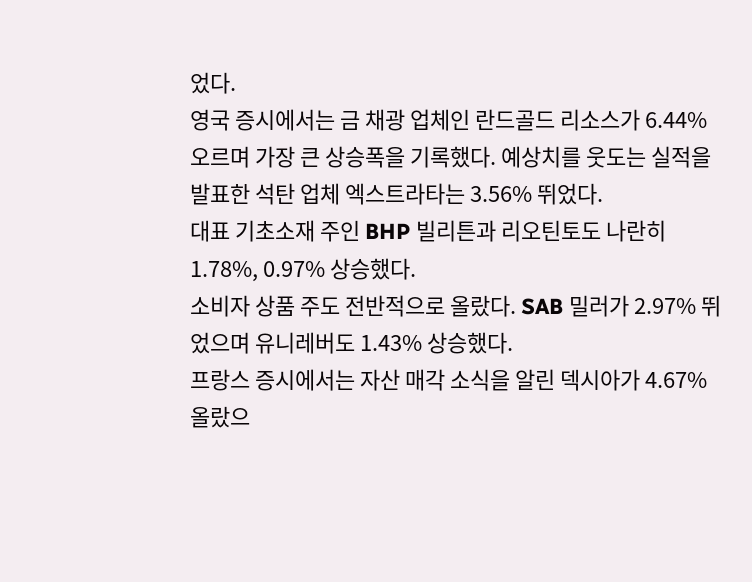었다.
영국 증시에서는 금 채광 업체인 란드골드 리소스가 6.44% 오르며 가장 큰 상승폭을 기록했다. 예상치를 웃도는 실적을 발표한 석탄 업체 엑스트라타는 3.56% 뛰었다.
대표 기초소재 주인 BHP 빌리튼과 리오틴토도 나란히 1.78%, 0.97% 상승했다.
소비자 상품 주도 전반적으로 올랐다. SAB 밀러가 2.97% 뛰었으며 유니레버도 1.43% 상승했다.
프랑스 증시에서는 자산 매각 소식을 알린 덱시아가 4.67% 올랐으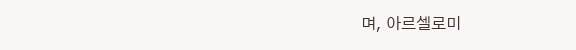며, 아르셀로미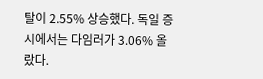탈이 2.55% 상승했다. 독일 증시에서는 다임러가 3.06% 올랐다.